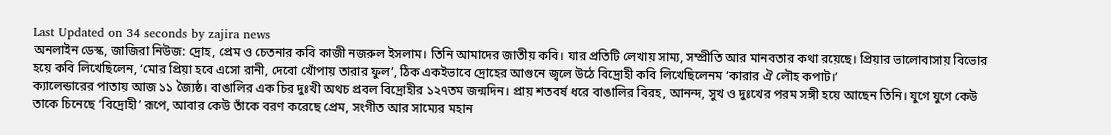Last Updated on 34 seconds by zajira news
অনলাইন ডেস্ক, জাজিরা নিউজ: দ্রোহ, প্রেম ও চেতনার কবি কাজী নজরুল ইসলাম। তিনি আমাদের জাতীয় কবি। যার প্রতিটি লেখায় সাম্য, সম্প্রীতি আর মানবতার কথা রয়েছে। প্রিয়ার ভালোবাসায় বিভোর হয়ে কবি লিখেছিলেন, ‘মোর প্রিয়া হবে এসো রানী, দেবো খোঁপায় তারার ফুল’, ঠিক একইভাবে দ্রোহের আগুনে জ্বলে উঠে বিদ্রোহী কবি লিখেছিলেনম ‘কারার ঐ লৌহ কপাট।’
ক্যালেন্ডারের পাতায় আজ ১১ জ্যৈষ্ঠ। বাঙালির এক চির দুঃখী অথচ প্রবল বিদ্রোহীর ১২৭তম জন্মদিন। প্রায় শতবর্ষ ধরে বাঙালির বিরহ, আনন্দ, সুখ ও দুঃখের পরম সঙ্গী হয়ে আছেন তিনি। যুগে যুগে কেউ তাকে চিনেছে ‘বিদ্রোহী’ রূপে, আবার কেউ তাঁকে বরণ করেছে প্রেম, সংগীত আর সাম্যের মহান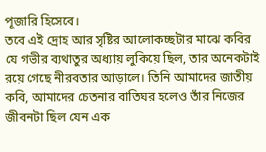পূজারি হিসেবে।
তবে এই দ্রোহ আর সৃষ্টির আলোকচ্ছটার মাঝে কবির যে গভীর ব্যথাতুর অধ্যায় লুকিয়ে ছিল, তার অনেকটাই রয়ে গেছে নীরবতার আড়ালে। তিনি আমাদের জাতীয় কবি, আমাদের চেতনার বাতিঘর হলেও তাঁর নিজের জীবনটা ছিল যেন এক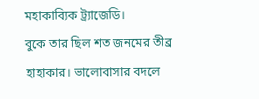মহাকাব্যিক ট্র্যাজেডি।
বুকে তার ছিল শত জনমের তীব্র হাহাকার। ভালোবাসার বদলে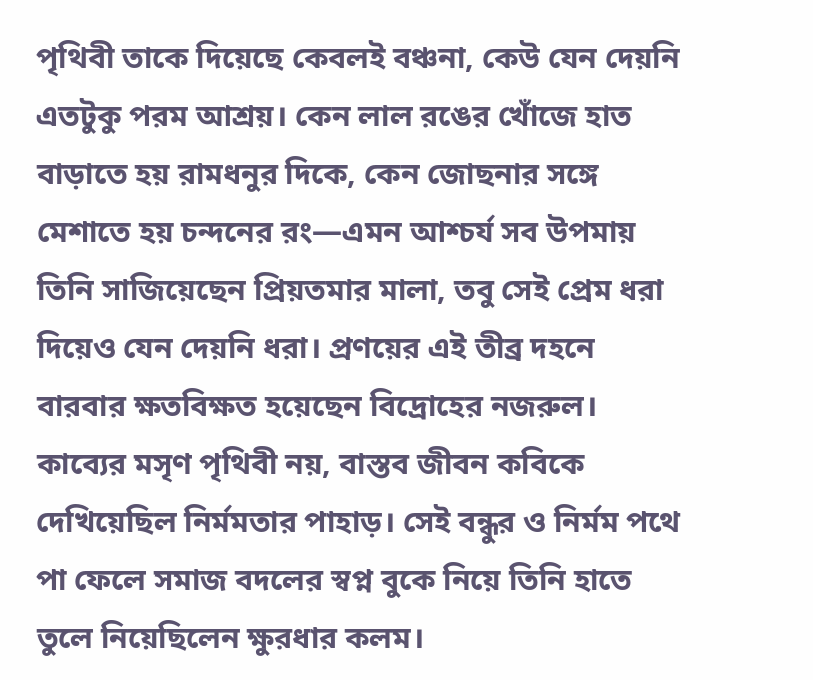পৃথিবী তাকে দিয়েছে কেবলই বঞ্চনা, কেউ যেন দেয়নি এতটুকু পরম আশ্রয়। কেন লাল রঙের খোঁজে হাত বাড়াতে হয় রামধনুর দিকে, কেন জোছনার সঙ্গে মেশাতে হয় চন্দনের রং—এমন আশ্চর্য সব উপমায় তিনি সাজিয়েছেন প্রিয়তমার মালা, তবু সেই প্রেম ধরা দিয়েও যেন দেয়নি ধরা। প্রণয়ের এই তীব্র দহনে বারবার ক্ষতবিক্ষত হয়েছেন বিদ্রোহের নজরুল।
কাব্যের মসৃণ পৃথিবী নয়, বাস্তব জীবন কবিকে দেখিয়েছিল নির্মমতার পাহাড়। সেই বন্ধুর ও নির্মম পথে পা ফেলে সমাজ বদলের স্বপ্ন বুকে নিয়ে তিনি হাতে তুলে নিয়েছিলেন ক্ষুরধার কলম।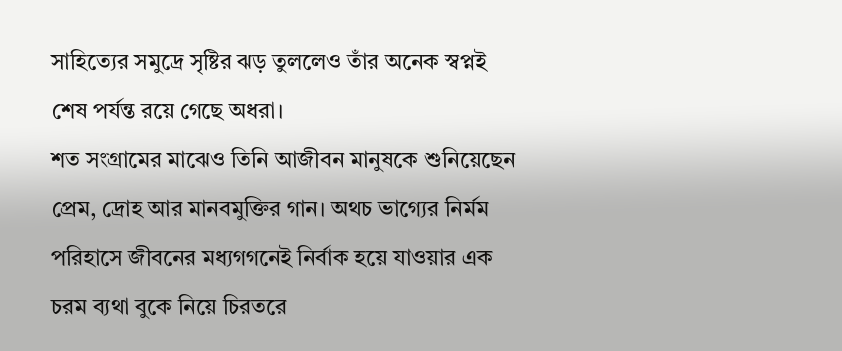সাহিত্যের সমুদ্রে সৃষ্টির ঝড় তুললেও তাঁর অনেক স্বপ্নই শেষ পর্যন্ত রয়ে গেছে অধরা।
শত সংগ্রামের মাঝেও তিনি আজীবন মানুষকে শুনিয়েছেন প্রেম, দ্রোহ আর মানবমুক্তির গান। অথচ ভাগ্যের নির্মম পরিহাসে জীবনের মধ্যগগনেই নির্বাক হয়ে যাওয়ার এক চরম ব্যথা বুকে নিয়ে চিরতরে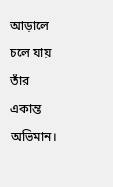আড়ালে চলে যায় তাঁর একান্ত অভিমান।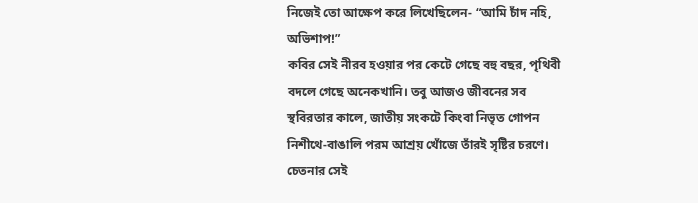নিজেই তো আক্ষেপ করে লিখেছিলেন- “আমি চাঁদ নহি, অভিশাপ!”
কবির সেই নীরব হওয়ার পর কেটে গেছে বহু বছর, পৃথিবী বদলে গেছে অনেকখানি। তবু আজও জীবনের সব স্থবিরতার কালে, জাতীয় সংকটে কিংবা নিভৃত গোপন নিশীথে-বাঙালি পরম আশ্রয় খোঁজে তাঁরই সৃষ্টির চরণে। চেতনার সেই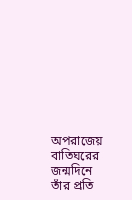অপরাজেয় বাতিঘরের জন্মদিনে তাঁর প্রতি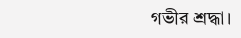গভীর শ্রদ্ধা।